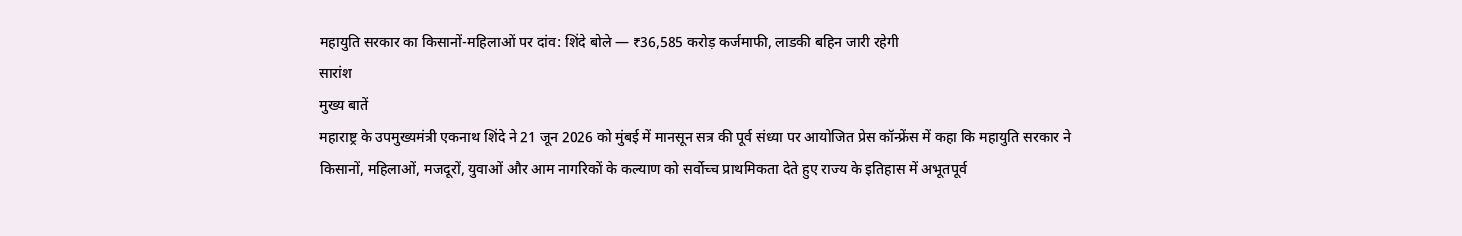महायुति सरकार का किसानों-महिलाओं पर दांव: शिंदे बोले — ₹36,585 करोड़ कर्जमाफी, लाडकी बहिन जारी रहेगी
सारांश
मुख्य बातें
महाराष्ट्र के उपमुख्यमंत्री एकनाथ शिंदे ने 21 जून 2026 को मुंबई में मानसून सत्र की पूर्व संध्या पर आयोजित प्रेस कॉन्फ्रेंस में कहा कि महायुति सरकार ने किसानों, महिलाओं, मजदूरों, युवाओं और आम नागरिकों के कल्याण को सर्वोच्च प्राथमिकता देते हुए राज्य के इतिहास में अभूतपूर्व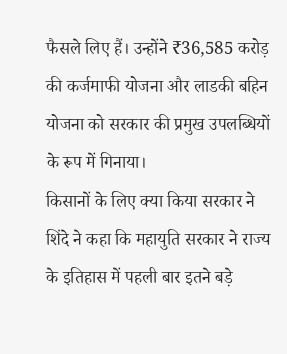फैसले लिए हैं। उन्होंने ₹36,585 करोड़ की कर्जमाफी योजना और लाडकी बहिन योजना को सरकार की प्रमुख उपलब्धियों के रूप में गिनाया।
किसानों के लिए क्या किया सरकार ने
शिंदे ने कहा कि महायुति सरकार ने राज्य के इतिहास में पहली बार इतने बड़े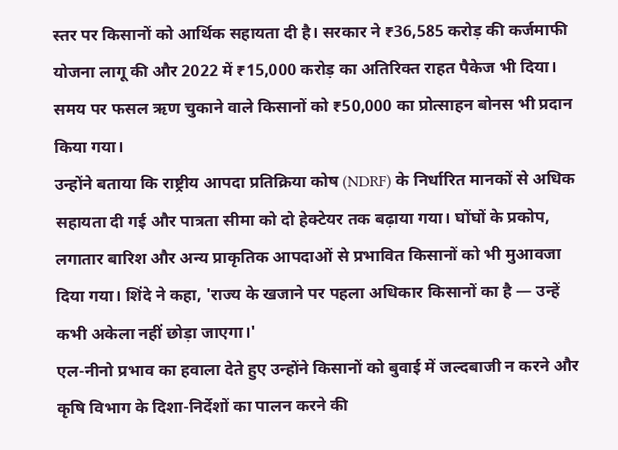स्तर पर किसानों को आर्थिक सहायता दी है। सरकार ने ₹36,585 करोड़ की कर्जमाफी योजना लागू की और 2022 में ₹15,000 करोड़ का अतिरिक्त राहत पैकेज भी दिया। समय पर फसल ऋण चुकाने वाले किसानों को ₹50,000 का प्रोत्साहन बोनस भी प्रदान किया गया।
उन्होंने बताया कि राष्ट्रीय आपदा प्रतिक्रिया कोष (NDRF) के निर्धारित मानकों से अधिक सहायता दी गई और पात्रता सीमा को दो हेक्टेयर तक बढ़ाया गया। घोंघों के प्रकोप, लगातार बारिश और अन्य प्राकृतिक आपदाओं से प्रभावित किसानों को भी मुआवजा दिया गया। शिंदे ने कहा, 'राज्य के खजाने पर पहला अधिकार किसानों का है — उन्हें कभी अकेला नहीं छोड़ा जाएगा।'
एल-नीनो प्रभाव का हवाला देते हुए उन्होंने किसानों को बुवाई में जल्दबाजी न करने और कृषि विभाग के दिशा-निर्देशों का पालन करने की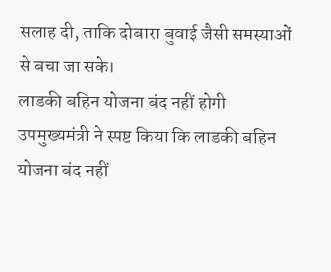सलाह दी, ताकि दोबारा बुवाई जैसी समस्याओं से बचा जा सके।
लाडकी बहिन योजना बंद नहीं होगी
उपमुख्यमंत्री ने स्पष्ट किया कि लाडकी बहिन योजना बंद नहीं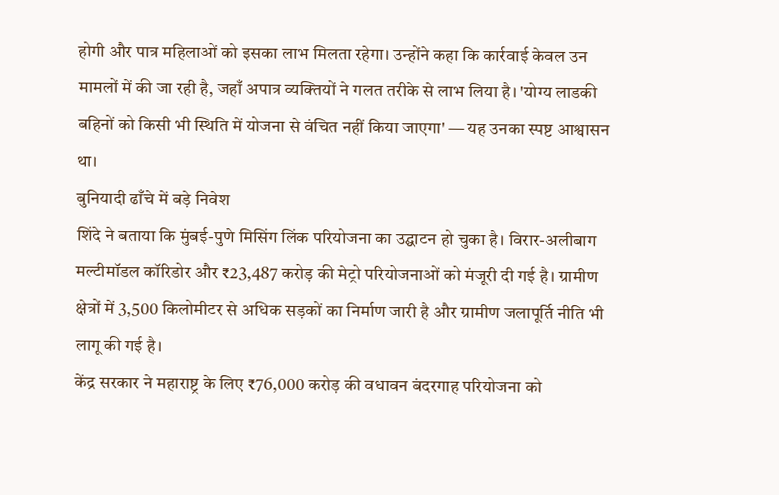होगी और पात्र महिलाओं को इसका लाभ मिलता रहेगा। उन्होंने कहा कि कार्रवाई केवल उन मामलों में की जा रही है, जहाँ अपात्र व्यक्तियों ने गलत तरीके से लाभ लिया है। 'योग्य लाडकी बहिनों को किसी भी स्थिति में योजना से वंचित नहीं किया जाएगा' — यह उनका स्पष्ट आश्वासन था।
बुनियादी ढाँचे में बड़े निवेश
शिंदे ने बताया कि मुंबई-पुणे मिसिंग लिंक परियोजना का उद्घाटन हो चुका है। विरार-अलीबाग मल्टीमॉडल कॉरिडोर और ₹23,487 करोड़ की मेट्रो परियोजनाओं को मंजूरी दी गई है। ग्रामीण क्षेत्रों में 3,500 किलोमीटर से अधिक सड़कों का निर्माण जारी है और ग्रामीण जलापूर्ति नीति भी लागू की गई है।
केंद्र सरकार ने महाराष्ट्र के लिए ₹76,000 करोड़ की वधावन बंदरगाह परियोजना को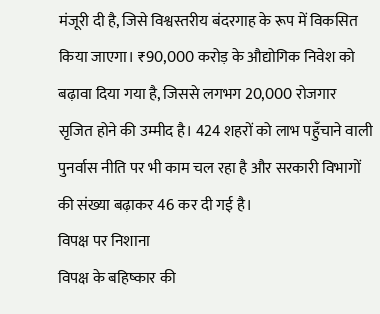मंजूरी दी है, जिसे विश्वस्तरीय बंदरगाह के रूप में विकसित किया जाएगा। ₹90,000 करोड़ के औद्योगिक निवेश को बढ़ावा दिया गया है, जिससे लगभग 20,000 रोजगार सृजित होने की उम्मीद है। 424 शहरों को लाभ पहुँचाने वाली पुनर्वास नीति पर भी काम चल रहा है और सरकारी विभागों की संख्या बढ़ाकर 46 कर दी गई है।
विपक्ष पर निशाना
विपक्ष के बहिष्कार की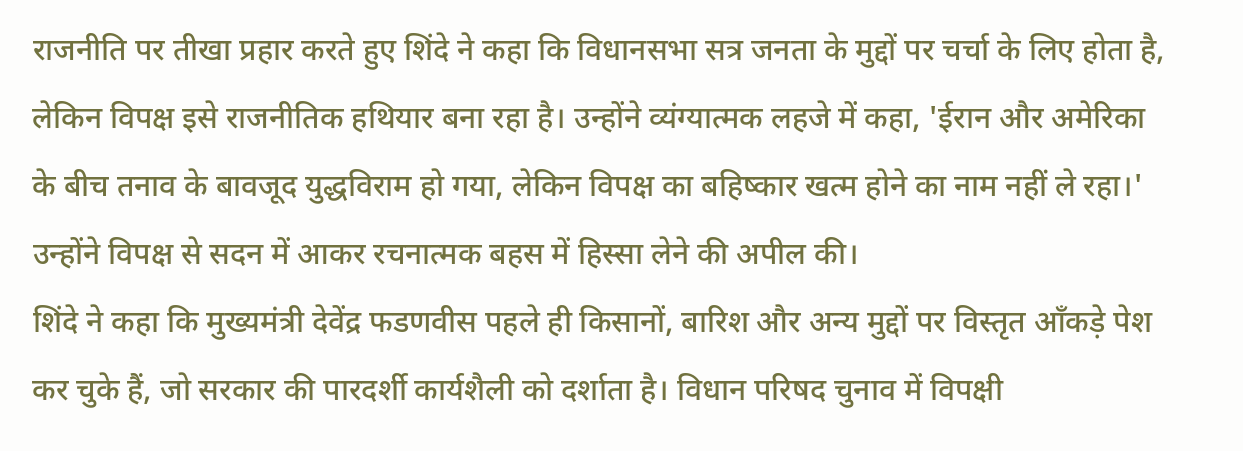राजनीति पर तीखा प्रहार करते हुए शिंदे ने कहा कि विधानसभा सत्र जनता के मुद्दों पर चर्चा के लिए होता है, लेकिन विपक्ष इसे राजनीतिक हथियार बना रहा है। उन्होंने व्यंग्यात्मक लहजे में कहा, 'ईरान और अमेरिका के बीच तनाव के बावजूद युद्धविराम हो गया, लेकिन विपक्ष का बहिष्कार खत्म होने का नाम नहीं ले रहा।' उन्होंने विपक्ष से सदन में आकर रचनात्मक बहस में हिस्सा लेने की अपील की।
शिंदे ने कहा कि मुख्यमंत्री देवेंद्र फडणवीस पहले ही किसानों, बारिश और अन्य मुद्दों पर विस्तृत आँकड़े पेश कर चुके हैं, जो सरकार की पारदर्शी कार्यशैली को दर्शाता है। विधान परिषद चुनाव में विपक्षी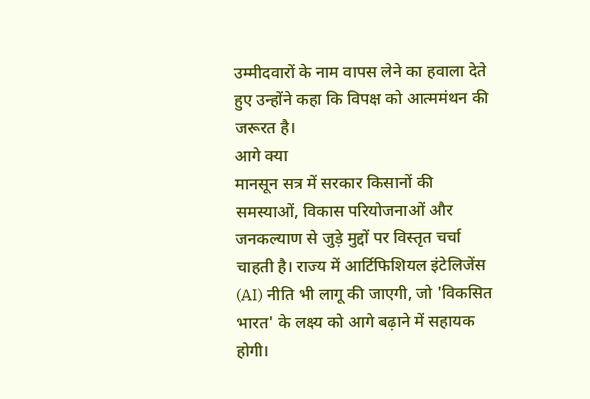उम्मीदवारों के नाम वापस लेने का हवाला देते हुए उन्होंने कहा कि विपक्ष को आत्ममंथन की जरूरत है।
आगे क्या
मानसून सत्र में सरकार किसानों की समस्याओं, विकास परियोजनाओं और जनकल्याण से जुड़े मुद्दों पर विस्तृत चर्चा चाहती है। राज्य में आर्टिफिशियल इंटेलिजेंस (AI) नीति भी लागू की जाएगी, जो 'विकसित भारत' के लक्ष्य को आगे बढ़ाने में सहायक होगी।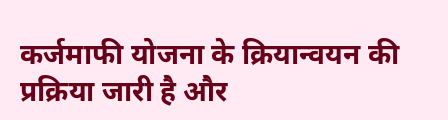कर्जमाफी योजना के क्रियान्वयन की प्रक्रिया जारी है और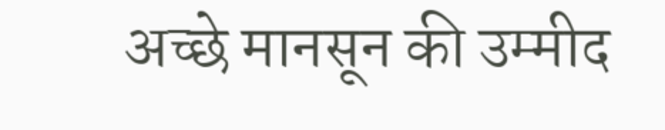अच्छे मानसून की उम्मीद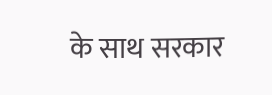के साथ सरकार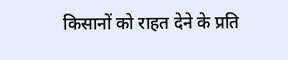किसानों को राहत देने के प्रति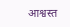आश्वस्त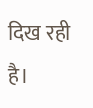दिख रही है।